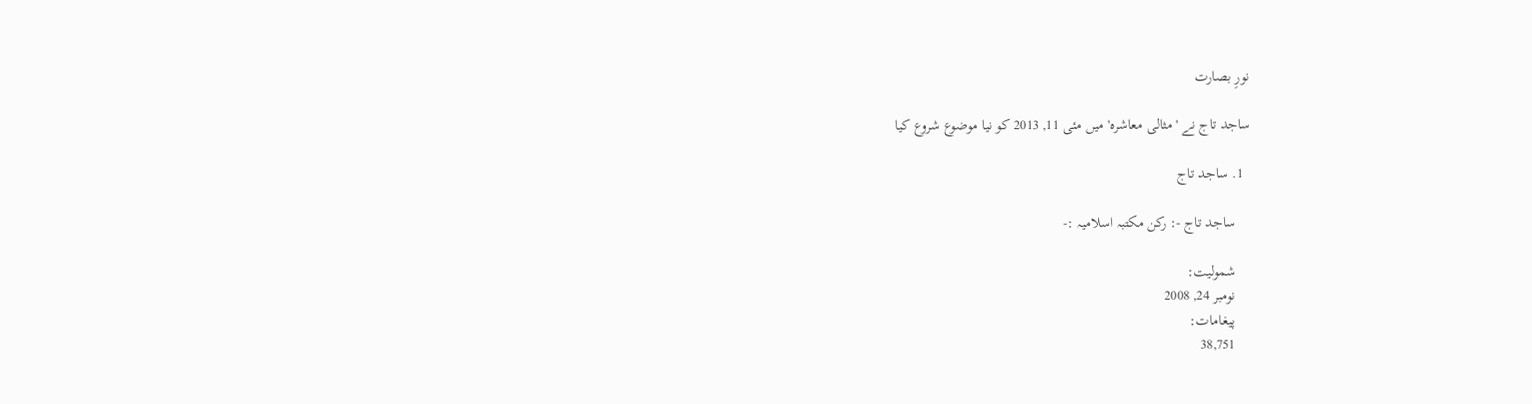نورِ بصارت

ساجد تاج نے 'مثالی معاشرہ' میں مئی 11, 2013 کو نیا موضوع شروع کیا

  1. ساجد تاج

    ساجد تاج -: رکن مکتبہ اسلامیہ :-

    شمولیت:
    نومبر 24, 2008
    پیغامات:
    38,751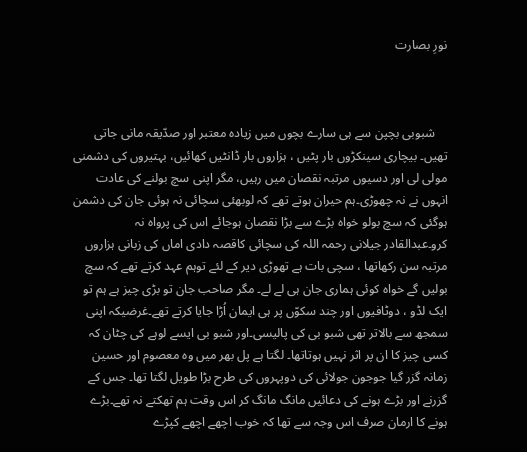نورِ بصارت



    شبوبی بچپن سے ہی سارے بچوں میں زیادہ معتبر اور صدّیقہ مانی جاتی تھیں۔ بیچاری سینکڑوں بار پٹیں ، ہزاروں بار ڈانٹیں کھائیں، بہتیروں کی دشمنی مولی لی اور دسیوں مرتبہ نقصان میں رہیں، مگر اپنی سچ بولنے کی عادت انہوں نے نہ چھوڑی۔ہم حیران ہوتے تھے کہ لوبھئی سچائی نہ ہوئی جان کی دشمن ہوگئی کہ سچ بولو خواہ بڑے سے بڑا نقصان ہوجائے اس کی پرواہ نہ کرو۔عبدالقادر جیلانی رحمہ اللہ کی سچائی کاقصہ دادی اماں کی زبانی ہزاروں مرتبہ سن رکھاتھا ، سچی بات ہے تھوڑی دیر کے لئے توہم عہد کرتے تھے کہ سچ بولیں گے خواہ کوئی ہماری جان ہی لے لے۔ مگر صاحب جان تو بڑی چیز ہے ہم تو ایک لڈو ، دوٹافیوں اور چند سکوّں پر ہی ایمان اُڑا جایا کرتے تھے۔غرضیکہ اپنی سمجھ سے بالاتر تھی شبو بی کی پالیسی۔اور شبو بی ایسے لوہے کی چٹان کہ کسی چیز کا ان پر اثر نہیں ہوتاتھا۔ لگتا ہے پل بھر میں وہ معصوم اور حسین زمانہ گزر گیا جوجون جولائی کی دوپہروں کی طرح بڑا طویل لگتا تھا۔ جس کے گزرنے اور بڑے ہونے کی دعائیں مانگ مانگ کر اس وقت ہم تھکتے نہ تھے۔بڑے ہونے کا ارمان صرف اس وجہ سے تھا کہ خوب اچھے اچھے کپڑے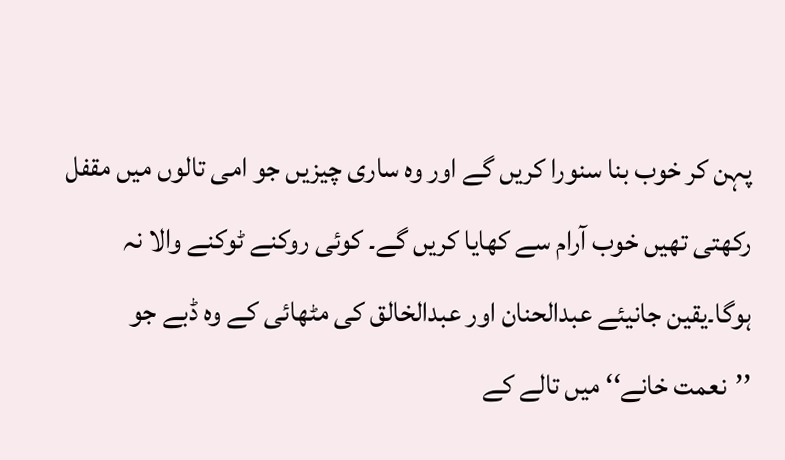پہن کر خوب بنا سنورا کریں گے اور وہ ساری چیزیں جو امی تالوں میں مقفل رکھتی تھیں خوب آرام سے کھایا کریں گے۔ کوئی روکنے ٹوکنے والا نہ ہوگا۔یقین جانیئے عبدالحنان اور عبدالخالق کی مٹھائی کے وہ ڈبے جو ’’نعمت خانے‘‘ میں تالے کے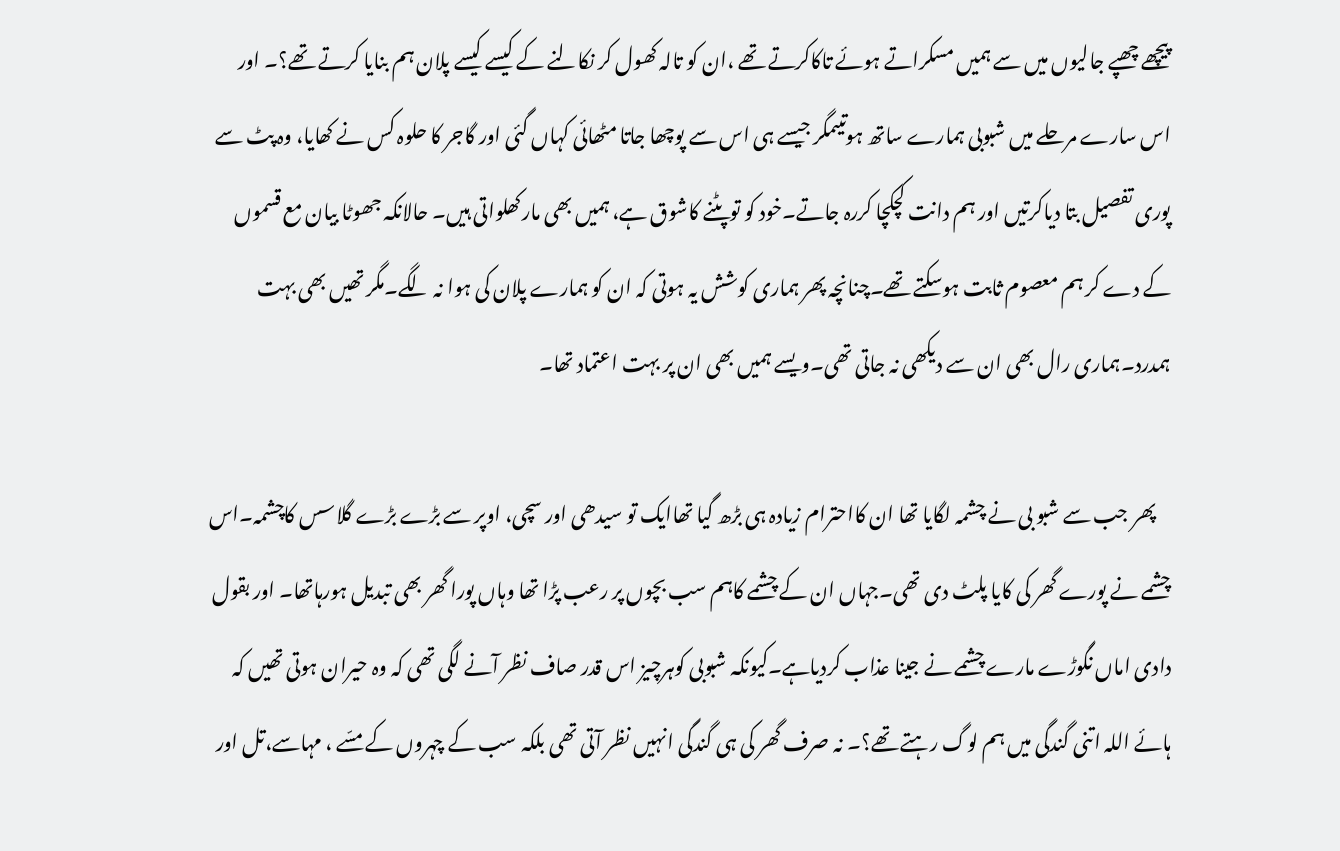پیچھے چھپے جالیوں میں سے ہمیں مسکراتے ہوئے تاکاکرتے تھے ،ان کو تالہ کھول کر نکالنے کے کیسے کیسے پلان ہم بنایا کرتے تھے؟۔ اور اس سارے مرحلے میں شبوبی ہمارے ساتھ ہوتیںمگر جیسے ہی اس سے پوچھا جاتا مٹھائی کہاں گئی اور گاجر کا حلوہ کس نے کھایا، وہ پٹ سے پوری تفصیل بتا دیاکرتیں اور ہم دانت کچکچا کررہ جاتے۔خود کو توپٹنے کاشوق ہے، ہمیں بھی مارکھلواتی ہیں۔ حالانکہ جھوٹا بیان مع قسموں کے دے کر ہم معصوم ثابت ہوسکتے تھے۔چنانچہ پھر ہماری کوشش یہ ہوتی کہ ان کو ہمارے پلان کی ہوا نہ لگے۔مگر تھیں بھی بہت ہمدرد۔ہماری رال بھی ان سے دیکھی نہ جاتی تھی۔ویسے ہمیں بھی ان پر بہت اعتماد تھا۔

    پھر جب سے شبو بی نے چشمہ لگایا تھا ان کااحترام زیادہ ہی بڑھ گیا تھاایک تو سیدھی اور سچی، اوپر سے بڑے بڑے گلاسس کاچشمہ۔اس چشمے نے پورے گھر کی کایا پلٹ دی تھی۔جہاں ان کے چشمے کاہم سب بچوں پر رعب پڑا تھا وہاں پورا گھر بھی تبدیل ہورہاتھا۔ اور بقول دادی اماں نگوڑے مارے چشمے نے جینا عذاب کردیاہے۔کیونکہ شبوبی کوہرچیز اس قدر صاف نظر آنے لگی تھی کہ وہ حیران ہوتی تھیں کہ ہائے اللہ اتنی گندگی میں ہم لوگ رہتے تھے؟۔ نہ صرف گھر کی ہی گندگی انہیں نظر آتی تھی بلکہ سب کے چہروں کے مسّے ، مہاسے،تل اور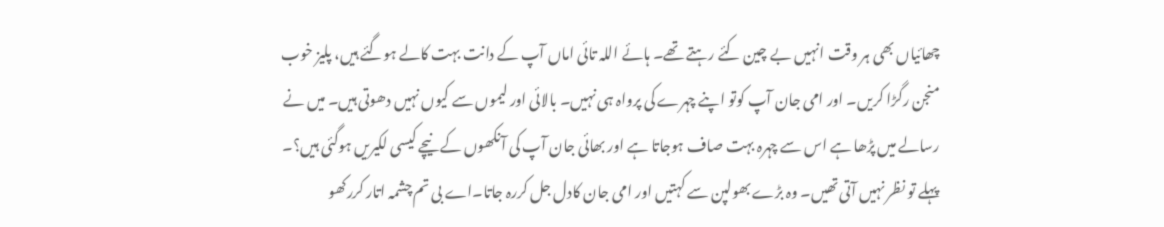چھائیاں بھی ہر وقت انہیں بے چین کئے رہتے تھے۔ ہائے اللہ تائی اماں آپ کے دانت بہت کالے ہوگئے ہیں، پلیز خوب منجن رگڑا کریں۔ اور امی جان آپ کوتو اپنے چہرے کی پرواہ ہی نہیں۔ بالائی اور لیموں سے کیوں نہیں دھوتی ہیں۔ میں نے رسالے میں پڑھا ہے اس سے چہرہ بہت صاف ہوجاتا ہے اور بھائی جان آپ کی آنکھوں کے نیچے کیسی لکیریں ہوگئی ہیں؟۔ پہلے تو نظر نہیں آتی تھیں۔ وہ بڑے بھولپن سے کہتیں اور امی جان کادل جل کررہ جاتا۔اے بی تم چشمہ اتار کررکھو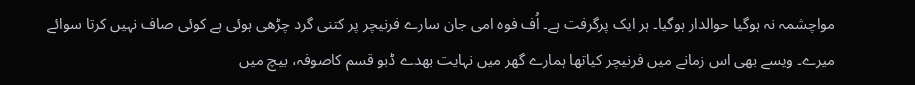مواچشمہ نہ ہوگیا حوالدار ہوگیا۔ ہر ایک پرگرفت ہے۔ اُف فوہ امی جان سارے فرنیچر پر کتنی گرد چڑھی ہوئی ہے کوئی صاف نہیں کرتا سوائے میرے۔ ویسے بھی اس زمانے میں فرنیچر کیاتھا ہمارے گھر میں نہایت بھدے ڈبو قسم کاصوفہ، بیچ میں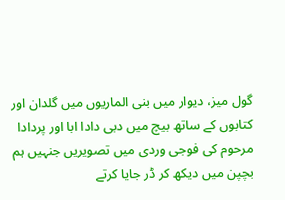گول میز، دیوار میں بنی الماریوں میں گلدان اور کتابوں کے ساتھ بیچ میں دبی دادا ابا اور پردادا مرحوم کی فوجی وردی میں تصویریں جنہیں ہم بچپن میں دیکھ کر ڈر جایا کرتے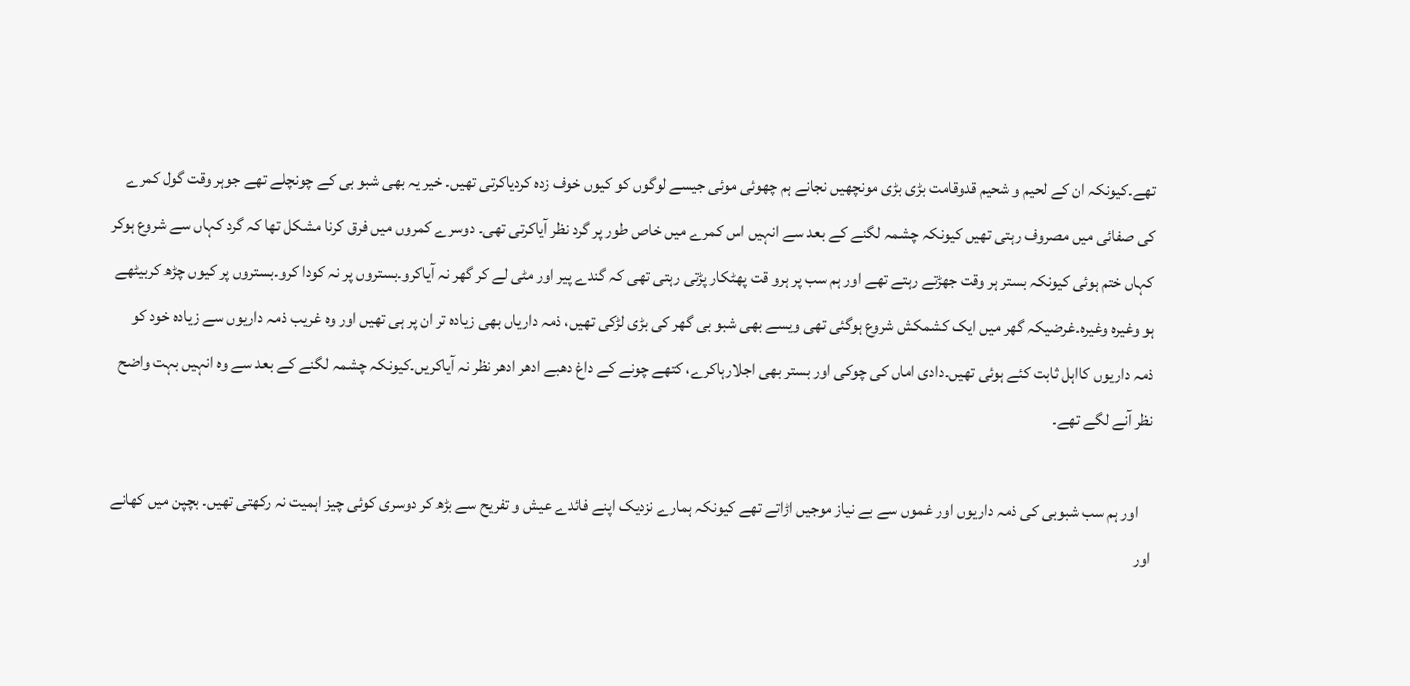تھے۔کیونکہ ان کے لحیم و شحیم قدوقامت بڑی بڑی مونچھیں نجانے ہم چھوئی موئی جیسے لوگوں کو کیوں خوف زدہ کردیاکرتی تھیں۔ خیر یہ بھی شبو بی کے چونچلے تھے جوہر وقت گول کمرے کی صفائی میں مصروف رہتی تھیں کیونکہ چشمہ لگنے کے بعد سے انہیں اس کمرے میں خاص طور پر گرد نظر آیاکرتی تھی۔ دوسرے کمروں میں فرق کرنا مشکل تھا کہ گرد کہاں سے شروع ہوکر کہاں ختم ہوئی کیونکہ بستر ہر وقت جھڑتے رہتے تھے اور ہم سب پر ہرو قت پھٹکار پڑتی رہتی تھی کہ گندے پیر اور مٹی لے کر گھر نہ آیاکرو۔بستروں پر نہ کودا کرو۔بستروں پر کیوں چڑھ کربیٹھے ہو وغیرہ وغیرہ۔غرضیکہ گھر میں ایک کشمکش شروع ہوگئی تھی ویسے بھی شبو بی گھر کی بڑی لڑکی تھیں، ذمہ داریاں بھی زیادہ تر ان پر ہی تھیں اور وہ غریب ذمہ داریوں سے زیادہ خود کو ذمہ داریوں کااہل ثابت کئے ہوئی تھیں۔دادی اماں کی چوکی اور بستر بھی اجلارہاکرے، کتھے چونے کے داغ دھبے ادھر ادھر نظر نہ آیاکریں۔کیونکہ چشمہ لگنے کے بعد سے وہ انہیں بہت واضح نظر آنے لگے تھے۔

    اور ہم سب شبوبی کی ذمہ داریوں اور غموں سے بے نیاز موجیں اڑاتے تھے کیونکہ ہمارے نزدیک اپنے فائدے عیش و تفریح سے بڑھ کر دوسری کوئی چیز اہمیت نہ رکھتی تھیں۔ بچپن میں کھانے اور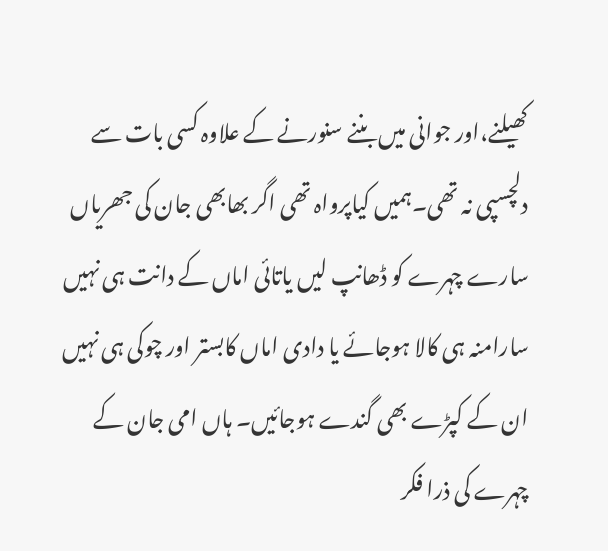کھیلنے،اور جوانی میں بننے سنورنے کے علاوہ کسی بات سے دلچسپی نہ تھی۔ہمیں کیاپرواہ تھی اگر بھابھی جان کی جھریاں سارے چہرے کو ڈھانپ لیں یاتائی اماں کے دانت ہی نہیں سارامنہ ہی کالا ہوجائے یا دادی اماں کابستر اور چوکی ہی نہیں ان کے کپڑے بھی گندے ہوجائیں۔ ہاں امی جان کے چہرے کی ذرا فکر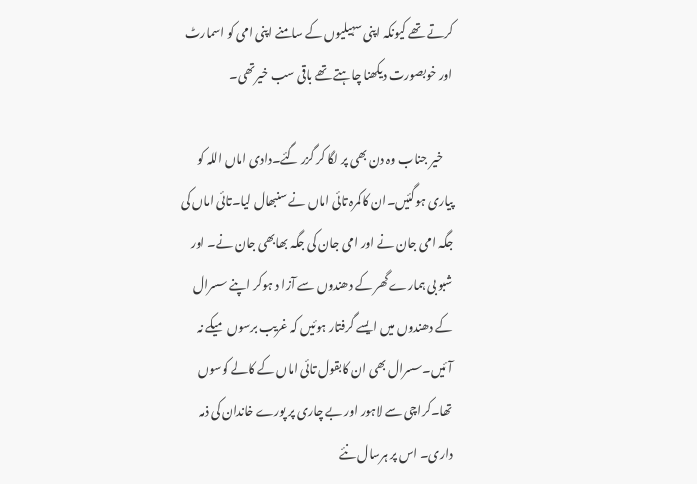کرتے تھے کیونکہ اپنی سہیلیوں کے سامنے اپنی امی کو اسمارٹ اور خوبصورت دیکھنا چاہتے تھے باقی سب خیرتھی۔

    خیر جناب وہ دن بھی پر لگا کر گزر گئے۔دادی اماں اللہ کو پیاری ہوگئیں۔ان کاکمرہ تائی اماں نے سنبھال لیا۔تائی اماں کی جگہ امی جان نے اور امی جان کی جگہ بھابھی جان نے۔ اور شبو بی ہمارے گھر کے دھندوں سے آزا د ہوکر اپنے سسرال کے دھندوں میں ایسے گرفتار ہوئیں کہ غریب برسوں میکے نہ آئیں۔سسرال بھی ان کابقول تائی اماں کے کالے کوسوں تھا۔کراچی سے لاہور اور بے چاری پر پورے خاندان کی ذمہ داری۔ اس پر ہرسال نئے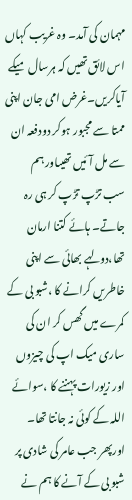مہمان کی آمد۔ وہ غریب کہاں اس لائق تھیں کہ ہرسال میکے آیاکریں۔غرض امی جان اپنی ممتا سے مجبور ہوکر دودفعہ ان سے مل آئیں تھیںاور ہم سب تڑپ تڑپ کر ہی رہ جاتے۔ ہائے کتنا ارمان تھا،دولہے بھائی سے اپنی خاطریں کرانے کا ،شبو بی کے کمرے میں گھس کر ان کی ساری میک اپ کی چیزوں اور زیورات پہننے کا ،سوائے اللہ کے کوئی نہ جانتا تھا۔ اورپھر جب عامر کی شادی پر شبو بی کے آنے کا ہم نے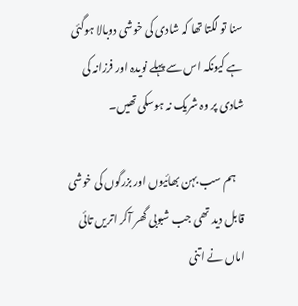سنا تو لگتا تھا کہ شادی کی خوشی دوبالا ہوگئی ہے کیونکہ اس سے پہلے نویدہ اور فرزانہ کی شادی پر وہ شریک نہ ہوسکی تھیں۔

    ہم سب بہن بھائیوں اور بزرگوں کی خوشی قابل دید تھی جب شبوبی گھر آکر اتریں تائی اماں نے اتنی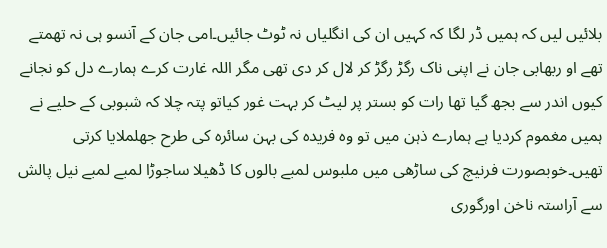بلائیں لیں کہ ہمیں ڈر لگا کہ کہیں ان کی انگلیاں نہ ٹوٹ جائیں۔امی جان کے آنسو ہی نہ تھمتے تھے او ربھابی جان نے اپنی ناک رگڑ رگڑ کر لال کر دی تھی مگر اللہ غارت کرے ہمارے دل کو نجانے کیوں اندر سے بجھ گیا تھا رات کو بستر پر لیٹ کر بہت غور کیاتو پتہ چلا کہ شبوبی کے حلیے نے ہمیں مغموم کردیا ہے ہمارے ذہن میں تو وہ فریدہ کی بہن سائرہ کی طرح جھلملایا کرتی تھیں۔خوبصورت فرنیچ کی ساڑھی میں ملبوس لمبے بالوں کا ڈھیلا ساجوڑا لمبے لمبے نیل پالش سے آراستہ ناخن اورگوری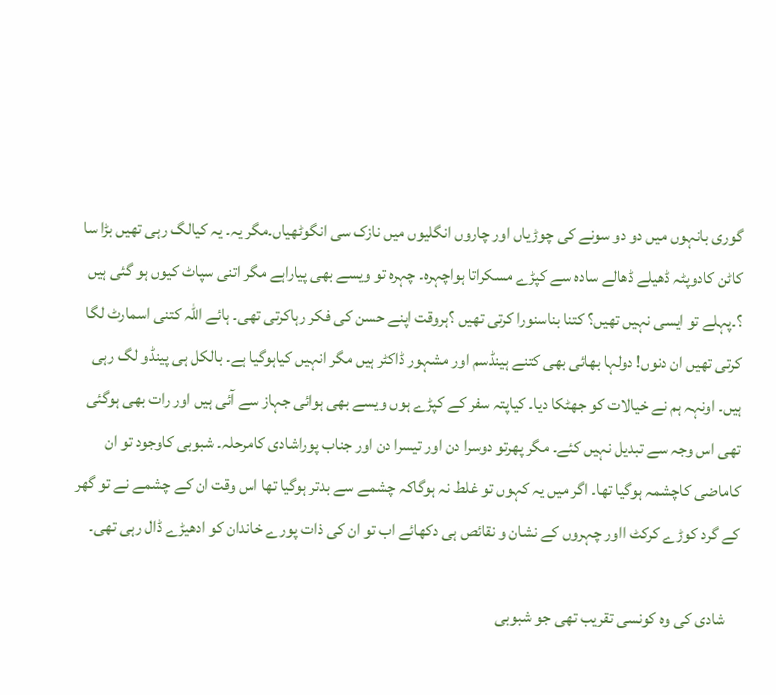گوری بانہوں میں دو دو سونے کی چوڑیاں اور چاروں انگلیوں میں نازک سی انگوٹھیاں۔مگر یہ۔ یہ کیالگ رہی تھیں بڑا سا کاٹن کادوپٹہ ڈھیلے ڈھالے سادہ سے کپڑے مسکراتا ہواچہرہ۔ چہرہ تو ویسے بھی پیاراہے مگر اتنی سپاٹ کیوں ہو گئی ہیں ؟۔پہلے تو ایسی نہیں تھیں؟ کتنا بناسنورا کرتی تھیں ؟ہروقت اپنے حسن کی فکر رہاکرتی تھی۔ ہائے اللہ کتنی اسمارٹ لگا کرتی تھیں ان دنوں! دولہا بھائی بھی کتنے ہینڈسم اور مشہور ڈاکٹر ہیں مگر انہیں کیاہوگیا ہے۔ بالکل ہی پینڈو لگ رہی ہیں۔ اونہہ ہم نے خیالات کو جھٹکا دیا۔ کیاپتہ سفر کے کپڑے ہوں ویسے بھی ہوائی جہاز سے آئی ہیں اور رات بھی ہوگئی تھی اس وجہ سے تبدیل نہیں کئے۔ مگر پھرتو دوسرا دن اور تیسرا دن اور جناب پوراشادی کامرحلہ۔ شبوبی کاوجود تو ان کاماضی کاچشمہ ہوگیا تھا۔ اگر میں یہ کہوں تو غلط نہ ہوگاکہ چشمے سے بدتر ہوگیا تھا اس وقت ان کے چشمے نے تو گھر کے گرد کوڑے کرکٹ ااور چہروں کے نشان و نقائص ہی دکھائے اب تو ان کی ذات پورے خاندان کو ادھیڑے ڈال رہی تھی۔

    شادی کی وہ کونسی تقریب تھی جو شبوبی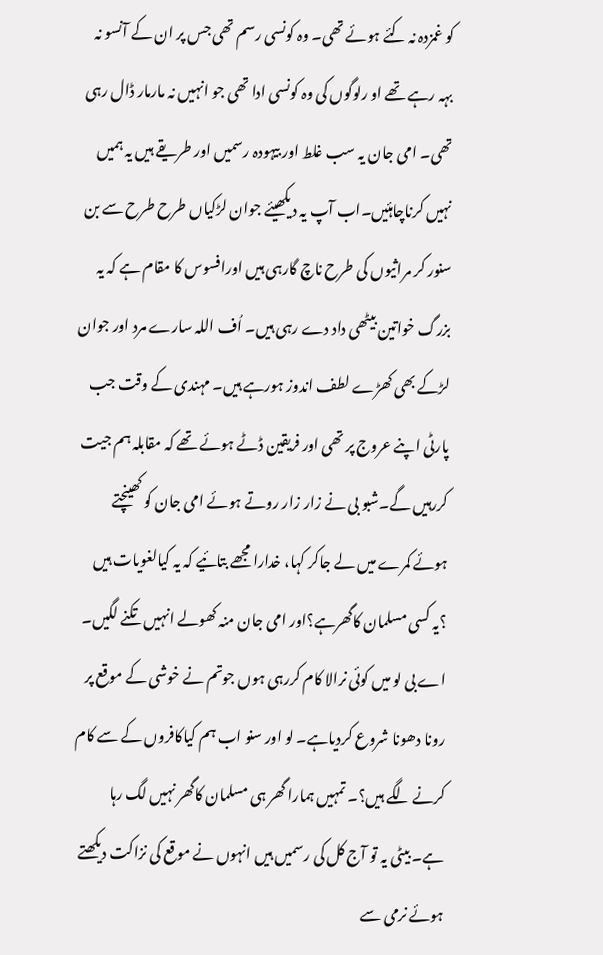کو غمزدہ نہ کئے ہوئے تھی۔ وہ کونسی رسم تھی جس پر ان کے آنسو نہ بہہ رہے تھے او رلوگوں کی وہ کونسی ادا تھی جو انہیں نہ مارمار ڈال رہی تھی۔ امی جان یہ سب غلط اور بیہودہ رسمیں اور طریقے ہیں یہ ہمیں نہیں کرناچاہئیں۔اب آپ یہ دیکھیئے جوان لڑکیاں طرح طرح سے بن سنور کر مراثیوں کی طرح ناچ گارہی ہیں اورافسوس کا مقام ہے کہ یہ بزرگ خواتین بیٹھی داد دے رہی ہیں۔ اُف اللہ سارے مرد اور جوان لڑکے بھی کھڑے لطف اندوز ہورہے ہیں۔ مہندی کے وقت جب پارٹی اپنے عروج پر تھی اور فریقین ڈٹے ہوئے تھے کہ مقابلہ ہم جیت کررہیں گے۔شبو بی نے زار زار روتے ہوئے امی جان کو کھینچتے ہوئے کمرے میں لے جاکر کہا، خدارا مجھے بتائیے کہ یہ کیالغویات ہیں ؟یہ کسی مسلمان کاگھرہے؟اور امی جان منہ کھولے انہیں تکنے لگیں۔ اے بی لو میں کوئی نرالا کام کررہی ہوں جوتم نے خوشی کے موقع پر رونا دھونا شروع کردیاہے۔ لو اور سنو اب ہم کیاکافروں کے سے کام کرنے لگے ہیں؟۔ تمہیں ہمارا گھر ہی مسلمان کاگھر نہیں لگ رہا ہے۔ بیٹی یہ تو آج کل کی رسمیں ہیں انہوں نے موقع کی نزاکت دیکھتے ہوئے نرمی سے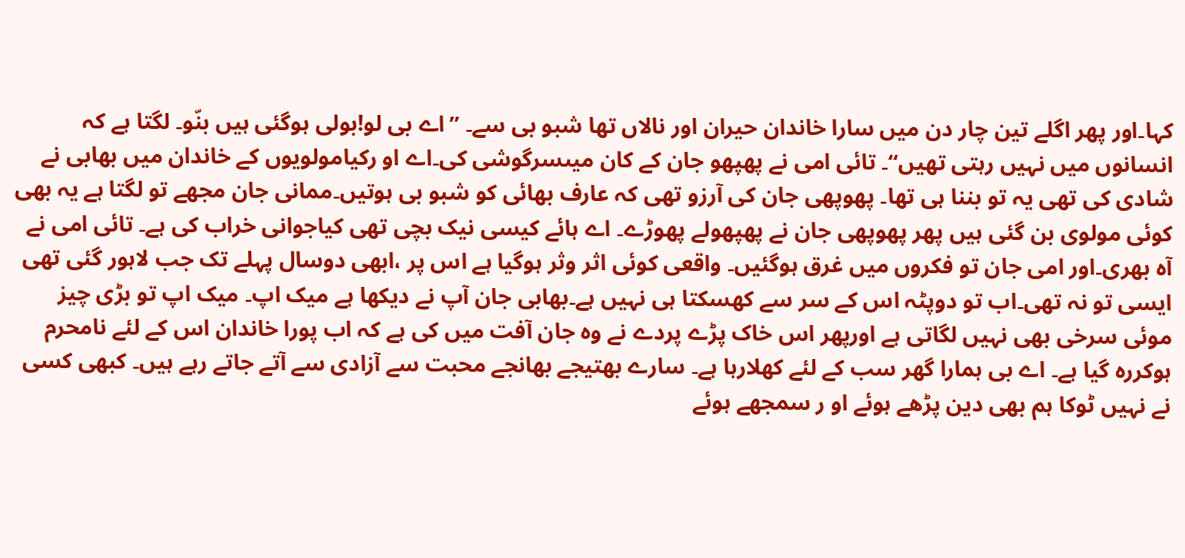کہا۔اور پھر اگلے تین چار دن میں سارا خاندان حیران اور نالاں تھا شبو بی سے۔ ’’اے بی لو!بولی ہوگئی ہیں بنّو۔ لگتا ہے کہ انسانوں میں نہیں رہتی تھیں‘‘۔ تائی امی نے پھپھو جان کے کان میںسرگوشی کی۔اے او رکیامولویوں کے خاندان میں بھابی نے شادی کی تھی یہ تو بننا ہی تھا۔ پھوپھی جان کی آرزو تھی کہ عارف بھائی کو شبو بی ہوتیں۔ممانی جان مجھے تو لگتا ہے یہ بھی کوئی مولوی بن گئی ہیں پھر پھوپھی جان نے پھپھولے پھوڑے۔ اے ہائے کیسی نیک بچی تھی کیاجوانی خراب کی ہے۔ تائی امی نے آہ بھری۔اور امی جان تو فکروں میں غرق ہوگئیں۔ واقعی کوئی اثر وثر ہوگیا ہے اس پر ،ابھی دوسال پہلے تک جب لاہور گئی تھی ایسی تو نہ تھی۔اب تو دوپٹہ اس کے سر سے کھسکتا ہی نہیں ہے۔بھابی جان آپ نے دیکھا ہے میک اپ۔ میک اپ تو بڑی چیز موئی سرخی بھی نہیں لگاتی ہے اورپھر اس خاک پڑے پردے نے وہ جان آفت میں کی ہے کہ اب پورا خاندان اس کے لئے نامحرم ہوکررہ گیا ہے۔ اے بی ہمارا گھر سب کے لئے کھلارہا ہے۔ سارے بھتیجے بھانجے محبت سے آزادی سے آتے جاتے رہے ہیں۔ کبھی کسی نے نہیں ٹوکا ہم بھی دین پڑھے ہوئے او ر سمجھے ہوئے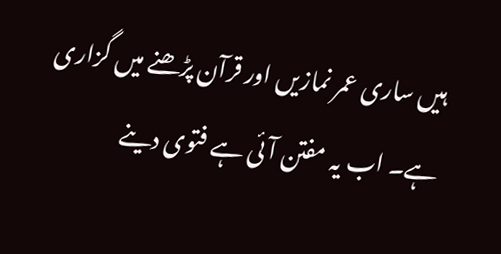ہیں ساری عمر نمازیں اور قرآن پڑھنے میں گزاری ہے۔ اب یہ مفتن آئی ہے فتوی دینے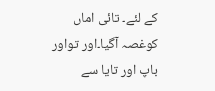کے لئے۔ تائی اماں کوغصہ آگیا۔اور تواور باپ اور تایا سے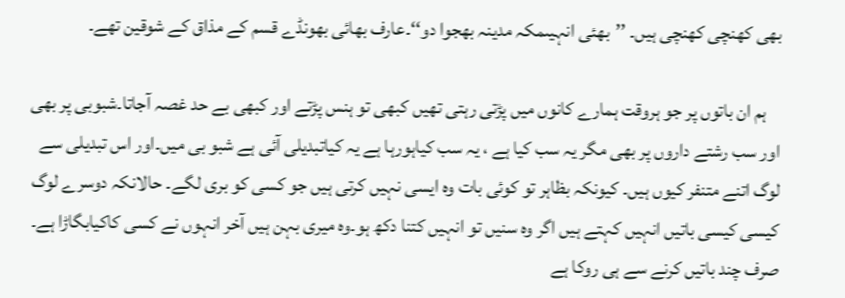بھی کھنچی کھنچی ہیں۔ ’’بھئی انہیںمکہ مدینہ بھجوا دو‘‘۔عارف بھائی بھونڈے قسم کے مذاق کے شوقین تھے۔

    ہم ان باتوں پر جو ہروقت ہمارے کانوں میں پڑتی رہتی تھیں کبھی تو ہنس پڑتے اور کبھی بے حد غصہ آجاتا۔شبوبی پر بھی اور سب رشتے داروں پر بھی مگر یہ سب کیا ہے ، یہ سب کیاہورہا ہے یہ کیاتبدیلی آئی ہے شبو بی میں۔اور اس تبدیلی سے لوگ اتنے متنفر کیوں ہیں۔ کیونکہ بظاہر تو کوئی بات وہ ایسی نہیں کرتی ہیں جو کسی کو بری لگے۔ حالانکہ دوسرے لوگ کیسی کیسی باتیں انہیں کہتے ہیں اگر وہ سنیں تو انہیں کتنا دکھ ہو۔وہ میری بہن ہیں آخر انہوں نے کسی کاکیابگاڑا ہے۔ صرف چند باتیں کرنے سے ہی روکا ہے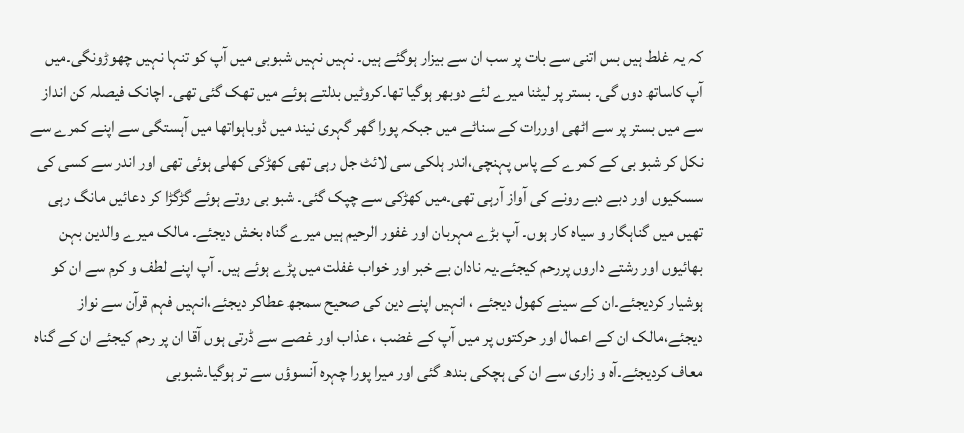کہ یہ غلط ہیں بس اتنی سے بات پر سب ان سے بیزار ہوگئے ہیں۔ نہیں نہیں شبوبی میں آپ کو تنہا نہیں چھوڑونگی۔میں آپ کاساتھ دوں گی۔ بستر پر لیٹنا میرے لئے دوبھر ہوگیا تھا۔کروٹیں بدلتے ہوئے میں تھک گئی تھی۔ اچانک فیصلہ کن انداز سے میں بستر پر سے اٹھی اوررات کے سناٹے میں جبکہ پورا گھر گہری نیند میں ڈوباہواتھا میں آہستگی سے اپنے کمرے سے نکل کر شبو بی کے کمرے کے پاس پہنچی،اندر ہلکی سی لائٹ جل رہی تھی کھڑکی کھلی ہوئی تھی اور اندر سے کسی کی سسکیوں اور دبے دبے رونے کی آواز آرہی تھی۔میں کھڑکی سے چپک گئی۔ شبو بی روتے ہوئے گڑگڑا کر دعائیں مانگ رہی تھیں میں گناہگار و سیاہ کار ہوں۔ آپ بڑے مہربان اور غفور الرحیم ہیں میرے گناہ بخش دیجئے۔ مالک میرے والدین بہن بھائیوں اور رشتے داروں پررحم کیجئے۔یہ نادان بے خبر اور خواب غفلت میں پڑے ہوئے ہیں۔ آپ اپنے لطف و کرم سے ان کو ہوشیار کردیجئے۔ان کے سینے کھول دیجئے ، انہیں اپنے دین کی صحیح سمجھ عطاکر دیجئے،انہیں فہم قرآن سے نواز دیجئے،مالک ان کے اعمال اور حرکتوں پر میں آپ کے غضب ، عذاب اور غصے سے ڈرتی ہوں آقا ان پر رحم کیجئے ان کے گناہ معاف کردیجئے۔آہ و زاری سے ان کی ہچکی بندھ گئی اور میرا پورا چہرہ آنسوؤں سے تر ہوگیا۔شبوبی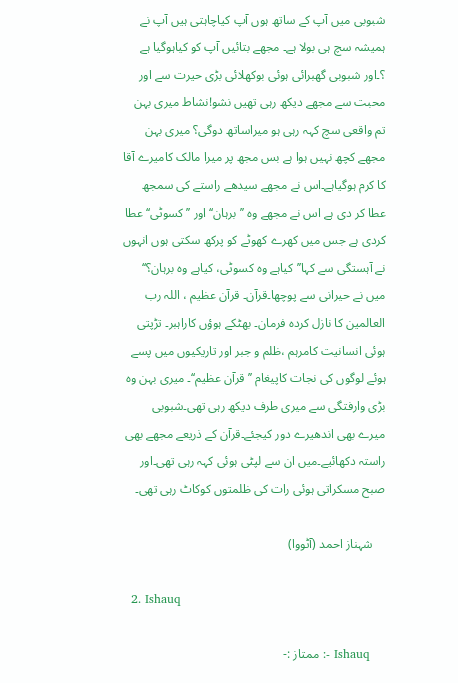شبوبی میں آپ کے ساتھ ہوں آپ کیاچاہتی ہیں آپ نے ہمیشہ سچ ہی بولا ہے۔ مجھے بتائیں آپ کو کیاہوگیا ہے ؟۔اور شبوبی گھبرائی ہوئی بوکھلائی بڑی حیرت سے اور محبت سے مجھے دیکھ رہی تھیں نشو!نشاط میری بہن تم واقعی سچ کہہ رہی ہو میراساتھ دوگی؟ میری بہن مجھے کچھ نہیں ہوا ہے بس مجھ پر میرا مالک کامیرے آقا کا کرم ہوگیاہے۔اس نے مجھے سیدھے راستے کی سمجھ عطا کر دی ہے اس نے مجھے وہ ’’برہان‘‘ اور ’’کسوٹی‘‘ عطا کردی ہے جس میں کھرے کھوٹے کو پرکھ سکتی ہوں انہوں نے آہستگی سے کہا’’کیاہے وہ کسوٹی، کیاہے وہ برہان؟‘‘ میں نے حیرانی سے پوچھا۔قرآن۔ قرآن عظیم ، اللہ رب العالمین کا نازل کردہ فرمان۔ بھٹکے ہوؤں کاراہبر۔ تڑپتی ہوئی انسانیت کامرہم ،ظلم و جبر اور تاریکیوں میں پسے ہوئے لوگوں کی نجات کاپیغام ’’قرآن عظیم‘‘۔ میری بہن وہ بڑی وارفتگی سے میری طرف دیکھ رہی تھی۔شبوبی میرے بھی اندھیرے دور کیجئے۔قرآن کے ذریعے مجھے بھی راستہ دکھائیے۔میں ان سے لپٹی ہوئی کہہ رہی تھی۔اور صبح مسکراتی ہوئی رات کی ظلمتوں کوکاٹ رہی تھی۔

    شہناز احمد (آٹووا)

  2. Ishauq

    Ishauq -: ممتاز :-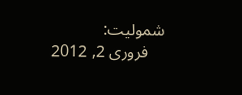شمولیت:
    فروری 2, 2012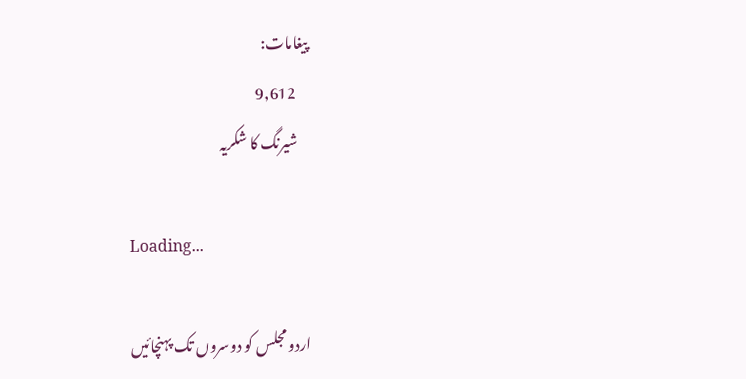پیغامات:
    9,612
    شیرنگ کا شکریہ

Loading...

اردو مجلس کو دوسروں تک پہنچائیں